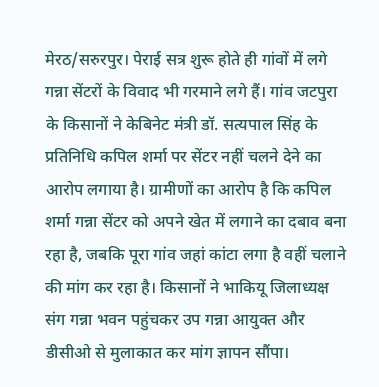मेरठ/सरुरपुर। पेराई सत्र शुरू होते ही गांवों में लगे गन्ना सेंटरों के विवाद भी गरमाने लगे हैं। गांव जटपुरा के किसानों ने केबिनेट मंत्री डॉ. सत्यपाल सिंह के प्रतिनिधि कपिल शर्मा पर सेंटर नहीं चलने देने का आरोप लगाया है। ग्रामीणों का आरोप है कि कपिल शर्मा गन्ना सेंटर को अपने खेत में लगाने का दबाव बना रहा है, जबकि पूरा गांव जहां कांटा लगा है वहीं चलाने की मांग कर रहा है। किसानों ने भाकियू जिलाध्यक्ष संग गन्ना भवन पहुंचकर उप गन्ना आयुक्त और डीसीओ से मुलाकात कर मांग ज्ञापन सौंपा।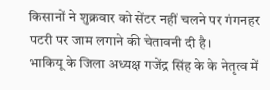किसानों ने शुक्रवार को सेंटर नहीं चलने पर गंगनहर पटरी पर जाम लगाने की चेतावनी दी है।
भाकियू के जिला अध्यक्ष गजेंद्र सिंह के के नेतृत्व में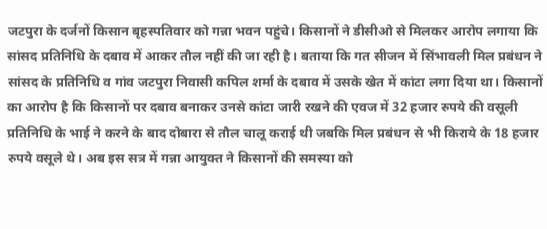जटपुरा के दर्जनों किसान बृहस्पतिवार को गन्ना भवन पहुंचे। किसानों ने डीसीओ से मिलकर आरोप लगाया कि सांसद प्रतिनिधि के दबाव में आकर तौल नहीं की जा रही है। बताया कि गत सीजन में सिंभावली मिल प्रबंधन ने सांसद के प्रतिनिधि व गांव जटपुरा निवासी कपिल शर्मा के दबाव में उसके खेत में कांटा लगा दिया था। किसानों का आरोप है कि किसानों पर दबाव बनाकर उनसे कांटा जारी रखने की एवज में 32 हजार रुपये की वसूली प्रतिनिधि के भाई ने करने के बाद दोबारा से तौल चालू कराई थी जबकि मिल प्रबंधन से भी किराये के 18 हजार रुपये वसूले थे। अब इस सत्र में गन्ना आयुक्त ने किसानों की समस्या को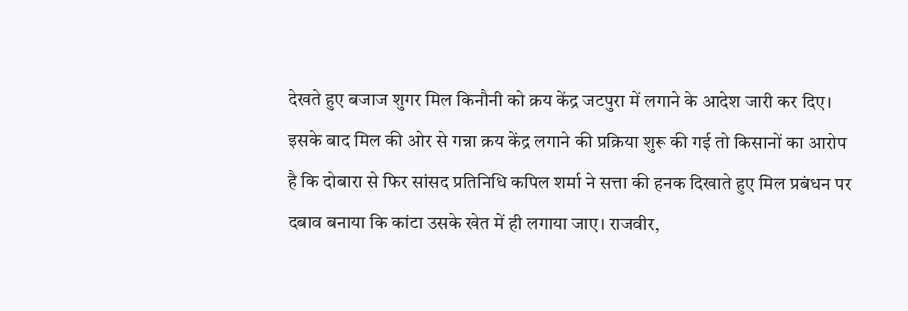देखते हुए बजाज शुगर मिल किनौनी को क्रय केंद्र जटपुरा में लगाने के आदेश जारी कर दिए। इसके बाद मिल की ओर से गन्ना क्रय केंद्र लगाने की प्रक्रिया शुरू की गई तो किसानों का आरोप है कि दोबारा से फिर सांसद प्रतिनिधि कपिल शर्मा ने सत्ता की हनक दिखाते हुए मिल प्रबंधन पर दबाव बनाया कि कांटा उसके खेत में ही लगाया जाए। राजवीर,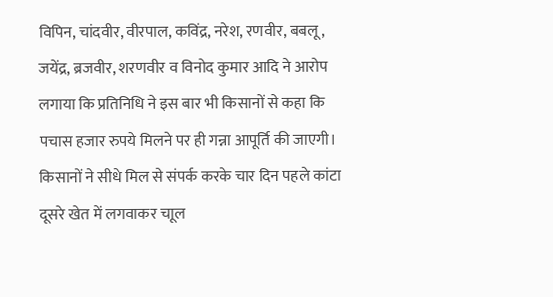विपिन, चांदवीर, वीरपाल, कविंद्र, नरेश, रणवीर, बबलू, जयेंद्र, ब्रजवीर, शरणवीर व विनोद कुमार आदि ने आरोप लगाया कि प्रतिनिधि ने इस बार भी किसानों से कहा कि पचास हजार रुपये मिलने पर ही गन्ना आपूर्ति की जाएगी। किसानों ने सीधे मिल से संपर्क करके चार दिन पहले कांटा दूसरे खेत में लगवाकर चाूल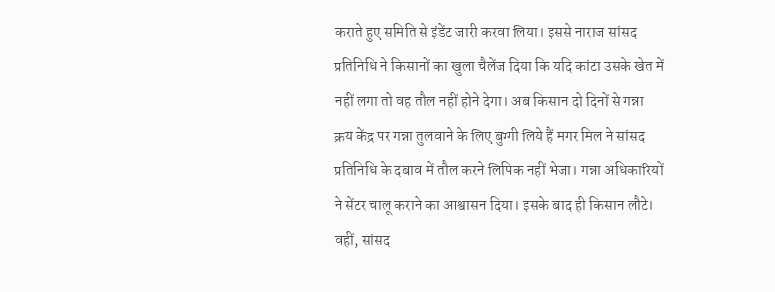कराते हुए समिति से इंडेंट जारी करवा लिया। इससे नाराज सांसद प्रतिनिधि ने किसानों का खुला चैलेंज दिया कि यदि कांटा उसके खेत में नहीं लगा तो वह तौल नहीं होने देगा। अब किसान दो दिनों से गन्ना क्रय केंद्र पर गन्ना तुलवाने के लिए बुग्गी लिये हैं मगर मिल ने सांसद प्रतिनिधि के दबाव में तौल करने लिपिक नहीं भेजा। गन्ना अधिकारियों ने सेंटर चालू कराने का आश्वासन दिया। इसके बाद ही किसान लौटे। वहीं, सांसद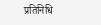प्रतिनिधि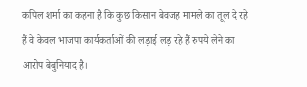कपिल शर्मा का कहना है कि कुछ किसान बेवजह मामले का तूल दे रहे हैं वे केवल भाजपा कार्यकर्ताओं की लड़ाई लड़ रहे हैं रुपये लेने का आरोप बेबुनियाद है।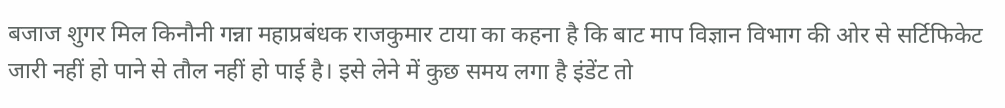बजाज शुगर मिल किनौनी गन्ना महाप्रबंधक राजकुमार टाया का कहना है कि बाट माप विज्ञान विभाग की ओर से सर्टिफिकेट जारी नहीं हो पाने से तौल नहीं हो पाई है। इसे लेने में कुछ समय लगा है इंडेंट तो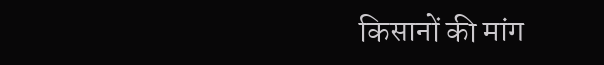किसानों की मांग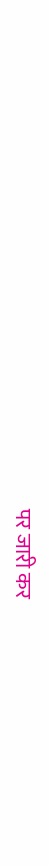पर जारी कर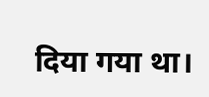दिया गया था।